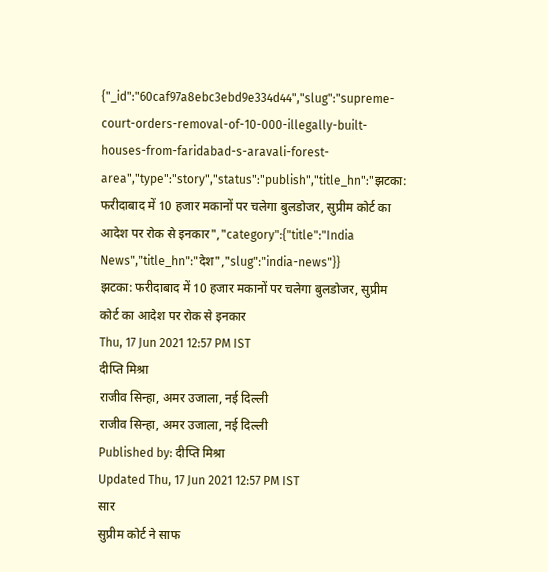{"_id":"60caf97a8ebc3ebd9e334d44","slug":"supreme-court-orders-removal-of-10-000-illegally-built-houses-from-faridabad-s-aravali-forest-area","type":"story","status":"publish","title_hn":"झटका: फरीदाबाद में 10 हजार मकानों पर चलेगा बुलडोजर, सुप्रीम कोर्ट का आदेश पर रोक से इनकार","category":{"title":"India News","title_hn":"देश","slug":"india-news"}}
झटका: फरीदाबाद में 10 हजार मकानों पर चलेगा बुलडोजर, सुप्रीम कोर्ट का आदेश पर रोक से इनकार
Thu, 17 Jun 2021 12:57 PM IST
दीप्ति मिश्रा
राजीव सिन्हा, अमर उजाला, नई दिल्ली
राजीव सिन्हा, अमर उजाला, नई दिल्ली
Published by: दीप्ति मिश्रा
Updated Thu, 17 Jun 2021 12:57 PM IST
सार
सुप्रीम कोर्ट ने साफ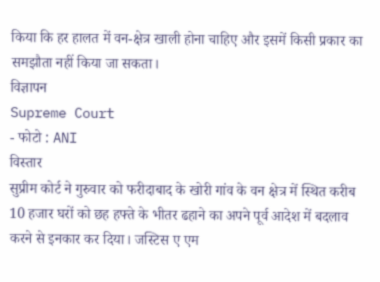किया कि हर हालत में वन-क्षेत्र खाली होना चाहिए और इसमें किसी प्रकार का समझौता नहीं किया जा सकता।
विज्ञापन
Supreme Court
- फोटो : ANI
विस्तार
सुप्रीम कोर्ट ने गुरुवार को फरीदाबाद के खोरी गांव के वन क्षेत्र में स्थित करीब 10 हजार घरों को छह हफ्ते के भीतर ढहाने का अपने पूर्व आदेश में बदलाव करने से इनकार कर दिया। जस्टिस ए एम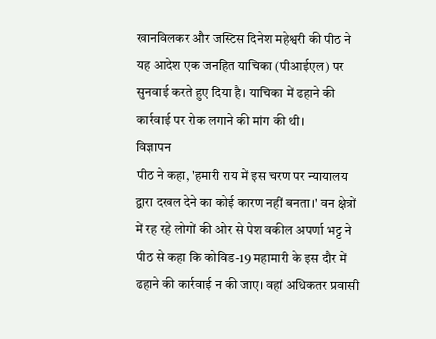खानविलकर और जस्टिस दिनेश महेश्वरी की पीठ ने यह आदेश एक जनहित याचिका (पीआईएल) पर सुनवाई करते हुए दिया है। याचिका में ढहाने की कार्रवाई पर रोक लगाने की मांग की थी।
विज्ञापन
पीठ ने कहा, 'हमारी राय में इस चरण पर न्यायालय द्वारा दखल देने का कोई कारण नहीं बनता।' वन क्षेत्रों में रह रहे लोगों की ओर से पेश वकील अपर्णा भट्ट ने पीठ से कहा कि कोविड-19 महामारी के इस दौर में ढहाने की कार्रवाई न की जाए। वहां अधिकतर प्रवासी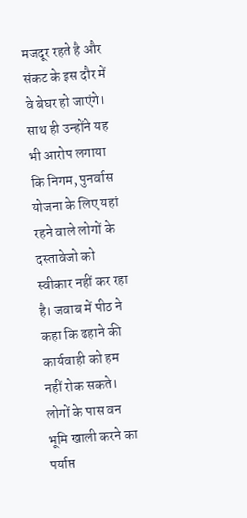मजदूर रहते है और संकट के इस दौर में वे बेघर हो जाएंगे। साथ ही उन्होंने यह भी आरोप लगाया कि निगम, पुनर्वास योजना के लिए यहां रहने वाले लोगों के दस्तावेजो को स्वीकार नहीं कर रहा है। जवाब में पीठ ने कहा कि ढहाने की कार्यवाही को हम नहीं रोक सकते। लोगों के पास वन भूमि खाली करने का पर्याप्त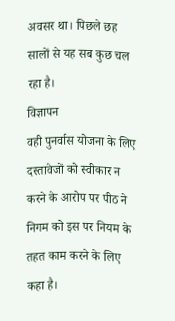अवसर था। पिछले छह सालों से यह सब कुछ चल रहा है।
विज्ञापन
वही पुनर्वास योजना के लिए दस्तावेजों को स्वीकार न करने के आरोप पर पीठ ने निगम को इस पर नियम के तहत काम करने के लिए कहा है।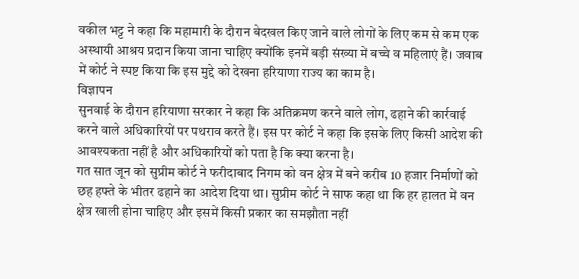वकील भट्ट ने कहा कि महामारी के दौरान बेदखल किए जाने वाले लोगों के लिए कम से कम एक अस्थायी आश्रय प्रदान किया जाना चाहिए क्योंकि इनमें बड़ी संख्या में बच्चे व महिलाएं हैं। जवाब में कोर्ट ने स्पष्ट किया कि इस मुद्दे को देखना हरियाणा राज्य का काम है।
विज्ञापन
सुनवाई के दौरान हरियाणा सरकार ने कहा कि अतिक्रमण करने वाले लोग, ढहाने की कार्रवाई करने वाले अधिकारियों पर पथराव करते हैं। इस पर कोर्ट ने कहा कि इसके लिए किसी आदेश की आवश्यकता नहीं है और अधिकारियों को पता है कि क्या करना है।
गत सात जून को सुप्रीम कोर्ट ने फरीदाबाद निगम को वन क्षेत्र में बने करीब 10 हजार निर्माणों को छह हफ्ते के भीतर ढहाने का आदेश दिया था। सुप्रीम कोर्ट ने साफ कहा था कि हर हालत में वन क्षेत्र खाली होना चाहिए और इसमें किसी प्रकार का समझौता नहीं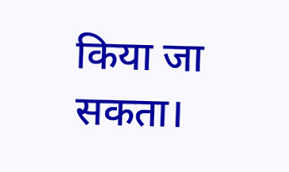किया जा सकता।